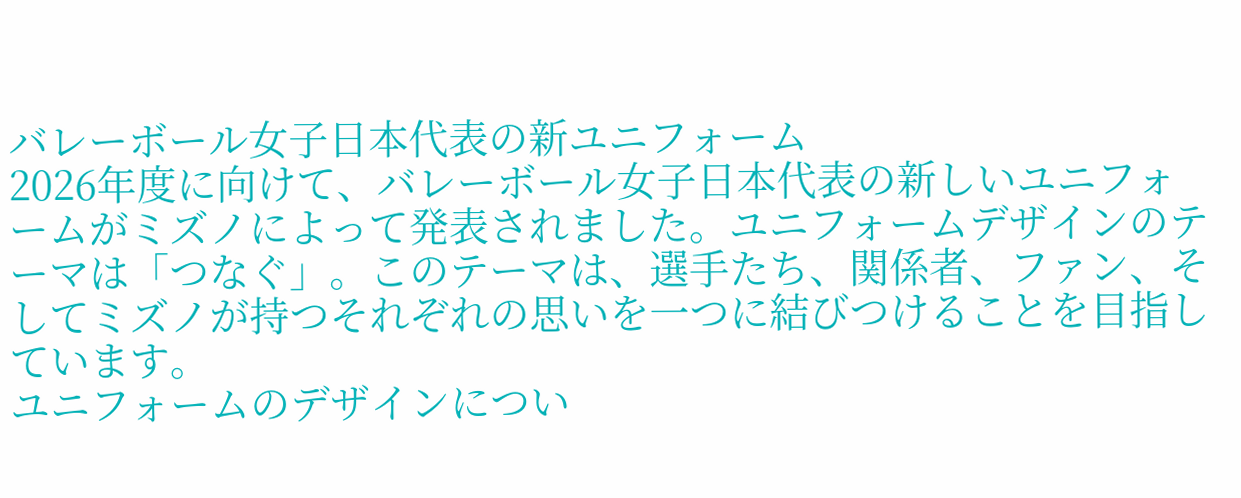バレーボール女子日本代表の新ユニフォーム
2026年度に向けて、バレーボール女子日本代表の新しいユニフォームがミズノによって発表されました。ユニフォームデザインのテーマは「つなぐ」。このテーマは、選手たち、関係者、ファン、そしてミズノが持つそれぞれの思いを一つに結びつけることを目指しています。
ユニフォームのデザインについ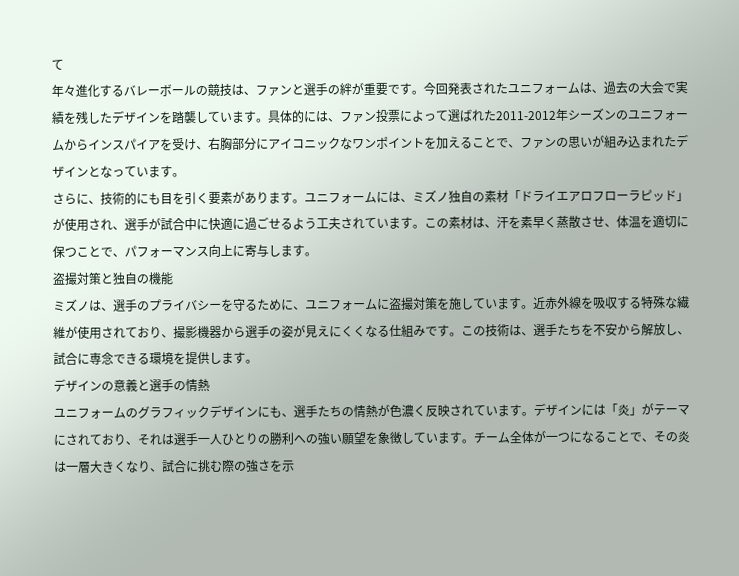て
年々進化するバレーボールの競技は、ファンと選手の絆が重要です。今回発表されたユニフォームは、過去の大会で実績を残したデザインを踏襲しています。具体的には、ファン投票によって選ばれた2011-2012年シーズンのユニフォームからインスパイアを受け、右胸部分にアイコニックなワンポイントを加えることで、ファンの思いが組み込まれたデザインとなっています。
さらに、技術的にも目を引く要素があります。ユニフォームには、ミズノ独自の素材「ドライエアロフローラピッド」が使用され、選手が試合中に快適に過ごせるよう工夫されています。この素材は、汗を素早く蒸散させ、体温を適切に保つことで、パフォーマンス向上に寄与します。
盗撮対策と独自の機能
ミズノは、選手のプライバシーを守るために、ユニフォームに盗撮対策を施しています。近赤外線を吸収する特殊な繊維が使用されており、撮影機器から選手の姿が見えにくくなる仕組みです。この技術は、選手たちを不安から解放し、試合に専念できる環境を提供します。
デザインの意義と選手の情熱
ユニフォームのグラフィックデザインにも、選手たちの情熱が色濃く反映されています。デザインには「炎」がテーマにされており、それは選手一人ひとりの勝利への強い願望を象徴しています。チーム全体が一つになることで、その炎は一層大きくなり、試合に挑む際の強さを示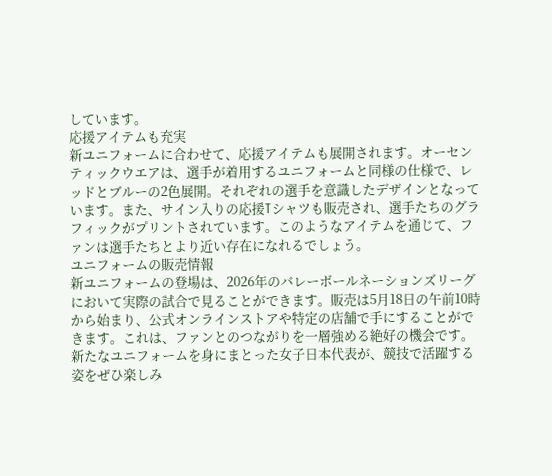しています。
応援アイテムも充実
新ユニフォームに合わせて、応援アイテムも展開されます。オーセンティックウエアは、選手が着用するユニフォームと同様の仕様で、レッドとブルーの2色展開。それぞれの選手を意識したデザインとなっています。また、サイン入りの応援Tシャツも販売され、選手たちのグラフィックがプリントされています。このようなアイテムを通じて、ファンは選手たちとより近い存在になれるでしょう。
ユニフォームの販売情報
新ユニフォームの登場は、2026年のバレーボールネーションズリーグにおいて実際の試合で見ることができます。販売は5月18日の午前10時から始まり、公式オンラインストアや特定の店舗で手にすることができます。これは、ファンとのつながりを一層強める絶好の機会です。
新たなユニフォームを身にまとった女子日本代表が、競技で活躍する姿をぜひ楽しみ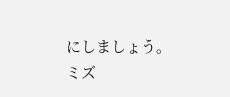にしましょう。
ミズ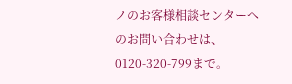ノのお客様相談センターへのお問い合わせは、0120-320-799まで。